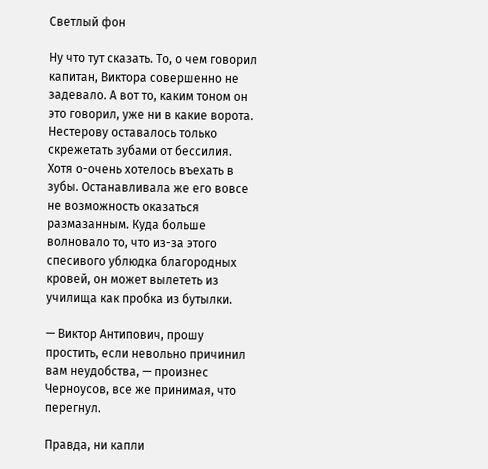Светлый фон

Ну что тут сказать. То, о чем говорил капитан, Виктора совершенно не задевало. А вот то, каким тоном он это говорил, уже ни в какие ворота. Нестерову оставалось только скрежетать зубами от бессилия. Хотя о-очень хотелось въехать в зубы. Останавливала же его вовсе не возможность оказаться размазанным. Куда больше волновало то, что из-за этого спесивого ублюдка благородных кровей, он может вылететь из училища как пробка из бутылки.

— Виктор Антипович, прошу простить, если невольно причинил вам неудобства, — произнес Черноусов, все же принимая, что перегнул.

Правда, ни капли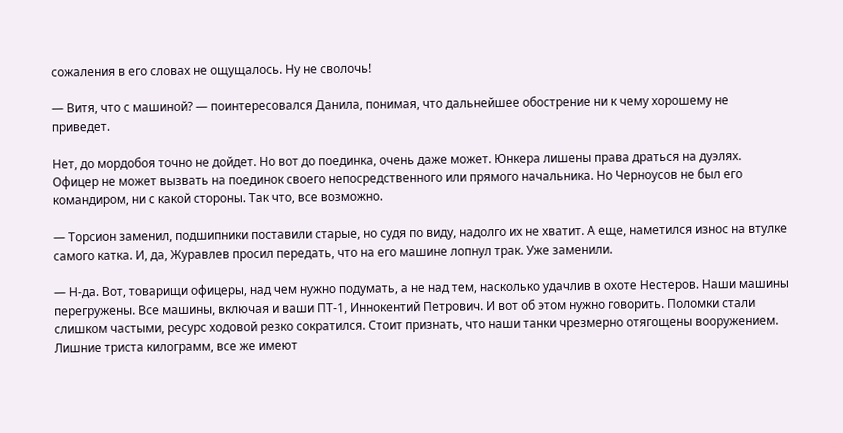сожаления в его словах не ощущалось. Ну не сволочь!

— Витя, что с машиной? — поинтересовался Данила, понимая, что дальнейшее обострение ни к чему хорошему не приведет.

Нет, до мордобоя точно не дойдет. Но вот до поединка, очень даже может. Юнкера лишены права драться на дуэлях. Офицер не может вызвать на поединок своего непосредственного или прямого начальника. Но Черноусов не был его командиром, ни с какой стороны. Так что, все возможно.

— Торсион заменил, подшипники поставили старые, но судя по виду, надолго их не хватит. А еще, наметился износ на втулке самого катка. И, да, Журавлев просил передать, что на его машине лопнул трак. Уже заменили.

— Н-да. Вот, товарищи офицеры, над чем нужно подумать, а не над тем, насколько удачлив в охоте Нестеров. Наши машины перегружены. Все машины, включая и ваши ПТ-1, Иннокентий Петрович. И вот об этом нужно говорить. Поломки стали слишком частыми, ресурс ходовой резко сократился. Стоит признать, что наши танки чрезмерно отягощены вооружением. Лишние триста килограмм, все же имеют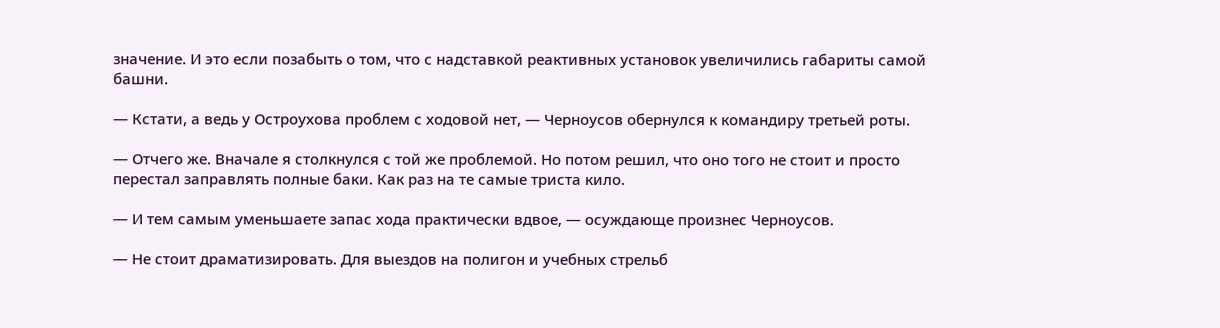значение. И это если позабыть о том, что с надставкой реактивных установок увеличились габариты самой башни.

— Кстати, а ведь у Остроухова проблем с ходовой нет, — Черноусов обернулся к командиру третьей роты.

— Отчего же. Вначале я столкнулся с той же проблемой. Но потом решил, что оно того не стоит и просто перестал заправлять полные баки. Как раз на те самые триста кило.

— И тем самым уменьшаете запас хода практически вдвое, — осуждающе произнес Черноусов.

— Не стоит драматизировать. Для выездов на полигон и учебных стрельб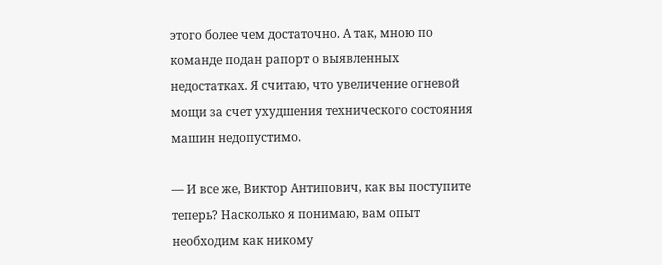этого более чем достаточно. А так, мною по команде подан рапорт о выявленных недостатках. Я считаю, что увеличение огневой мощи за счет ухудшения технического состояния машин недопустимо.

— И все же, Виктор Антипович, как вы поступите теперь? Насколько я понимаю, вам опыт необходим как никому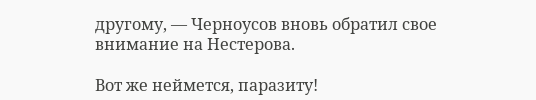другому, — Черноусов вновь обратил свое внимание на Нестерова.

Вот же неймется, паразиту!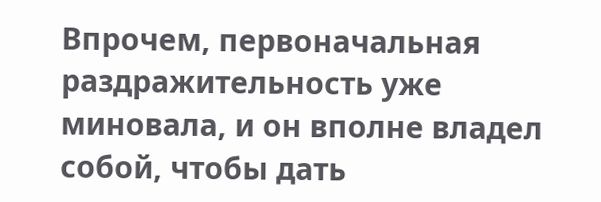Впрочем, первоначальная раздражительность уже миновала, и он вполне владел собой, чтобы дать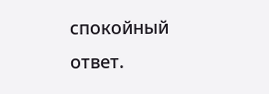спокойный ответ.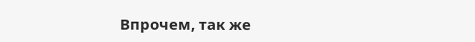Впрочем, так же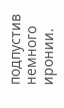подпустив немного иронии.